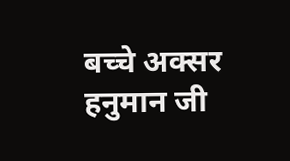बच्चे अक्सर हनुमान जी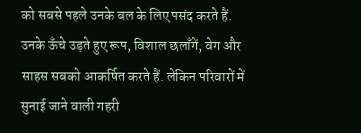को सबसे पहले उनके बल के लिए पसंद करते हैं. उनके ऊँचे उड़ते हुए रूप, विशाल छलाँगें, वेग और साहस सबको आकर्षित करते हैं. लेकिन परिवारों में सुनाई जाने वाली गहरी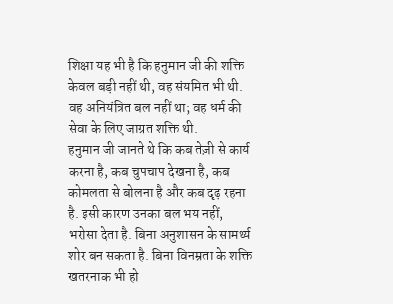शिक्षा यह भी है कि हनुमान जी की शक्ति केवल बड़ी नहीं थी, वह संयमित भी थी. वह अनियंत्रित बल नहीं था; वह धर्म की सेवा के लिए जाग्रत शक्ति थी.
हनुमान जी जानते थे कि कब तेज़ी से कार्य करना है, कब चुपचाप देखना है, कब कोमलता से बोलना है और कब दृढ़ रहना है. इसी कारण उनका बल भय नहीं, भरोसा देता है. बिना अनुशासन के सामर्थ्य शोर बन सकता है. बिना विनम्रता के शक्ति खतरनाक भी हो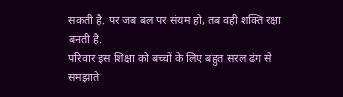सकती है. पर जब बल पर संयम हो, तब वही शक्ति रक्षा बनती है.
परिवार इस शिक्षा को बच्चों के लिए बहुत सरल ढंग से समझाते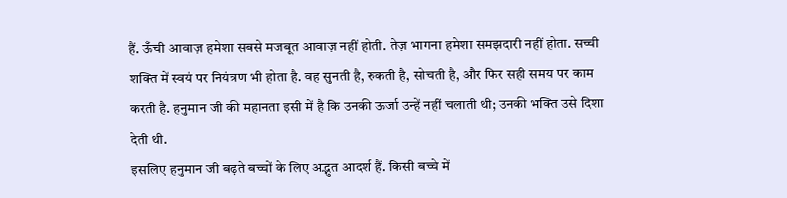हैं. ऊँची आवाज़ हमेशा सबसे मजबूत आवाज़ नहीं होती. तेज़ भागना हमेशा समझदारी नहीं होता. सच्ची शक्ति में स्वयं पर नियंत्रण भी होता है. वह सुनती है, रुकती है, सोचती है, और फिर सही समय पर काम करती है. हनुमान जी की महानता इसी में है कि उनकी ऊर्जा उन्हें नहीं चलाती थी; उनकी भक्ति उसे दिशा देती थी.
इसलिए हनुमान जी बढ़ते बच्चों के लिए अद्भुत आदर्श हैं. किसी बच्चे में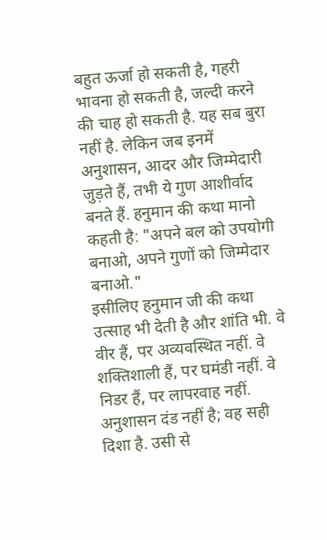बहुत ऊर्जा हो सकती है, गहरी भावना हो सकती है, जल्दी करने की चाह हो सकती है. यह सब बुरा नहीं है. लेकिन जब इनमें अनुशासन, आदर और जिम्मेदारी जुड़ते हैं, तभी ये गुण आशीर्वाद बनते हैं. हनुमान की कथा मानो कहती है: "अपने बल को उपयोगी बनाओ, अपने गुणों को जिम्मेदार बनाओ."
इसीलिए हनुमान जी की कथा उत्साह भी देती है और शांति भी. वे वीर हैं, पर अव्यवस्थित नहीं. वे शक्तिशाली हैं, पर घमंडी नहीं. वे निडर हैं, पर लापरवाह नहीं. अनुशासन दंड नहीं है; वह सही दिशा है. उसी से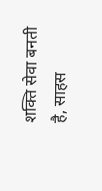शक्ति सेवा बनती है, साहस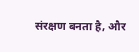संरक्षण बनता है, और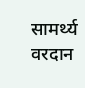सामर्थ्य वरदान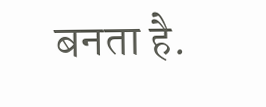बनता है.